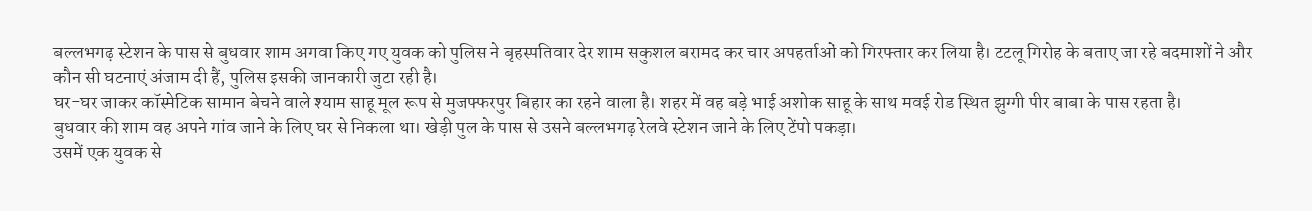बल्लभगढ़ स्टेशन के पास से बुधवार शाम अगवा किए गए युवक को पुलिस ने बृहस्पतिवार देर शाम सकुशल बरामद कर चार अपहर्ताओं को गिरफ्तार कर लिया है। टटलू गिरोह के बताए जा रहे बदमाशों ने और कौन सी घटनाएं अंजाम दी हैं, पुलिस इसकी जानकारी जुटा रही है।
घर-घर जाकर कॉस्मेटिक सामान बेचने वाले श्याम साहू मूल रूप से मुजफ्फरपुर बिहार का रहने वाला है। शहर में वह बड़े भाई अशोक साहू के साथ मवई रोड स्थित झुग्गी पीर बाबा के पास रहता है।
बुधवार की शाम वह अपने गांव जाने के लिए घर से निकला था। खेड़ी पुल के पास से उसने बल्लभगढ़ रेलवे स्टेशन जाने के लिए टेंपो पकड़ा।
उसमें एक युवक से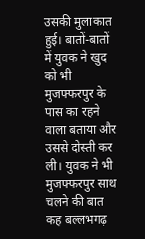उसकी मुलाकात हुई। बातों-बातों में युवक ने खुद को भी मुजफ्फरपुर के पास का रहने वाला बताया और उससे दोस्ती कर ली। युवक ने भी मुजफ्फरपुर साथ चलने की बात कह बल्लभगढ़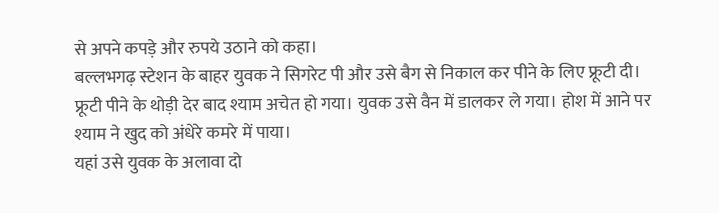से अपने कपड़े और रुपये उठाने को कहा।
बल्लभगढ़ स्टेशन के बाहर युवक ने सिगरेट पी और उसे बैग से निकाल कर पीने के लिए फ्रूटी दी। फ्रूटी पीने के थोड़ी देर बाद श्याम अचेत हो गया। युवक उसे वैन में डालकर ले गया। होश में आने पर श्याम ने खुद को अंधेरे कमरे में पाया।
यहां उसे युवक के अलावा दो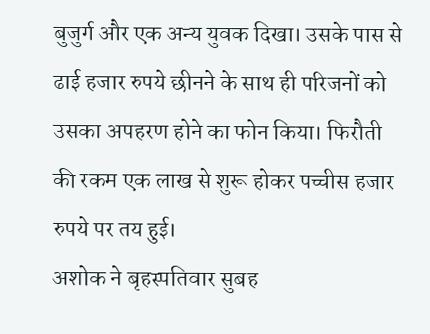बुजुर्ग और एक अन्य युवक दिखा। उसके पास से ढाई हजार रुपये छीनने के साथ ही परिजनों को उसका अपहरण होने का फोन किया। फिरौती की रकम एक लाख से शुरू होकर पच्चीस हजार रुपये पर तय हुई।
अशोक ने बृहस्पतिवार सुबह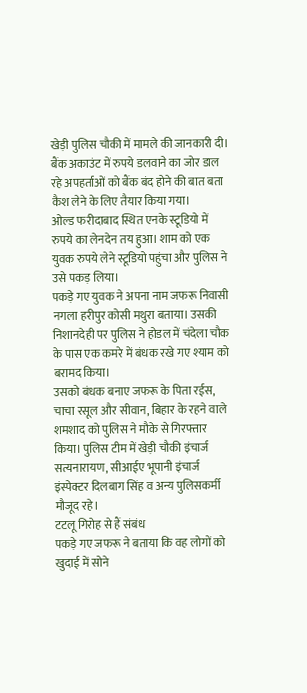खेड़ी पुलिस चौकी में मामले की जानकारी दी। बैंक अकाउंट में रुपये डलवाने का जोर डाल रहे अपहर्ताओं को बैंक बंद होने की बात बता कैश लेने के लिए तैयार किया गया।
ओल्ड फरीदाबाद स्थित एनके स्टूडियो में रुपये का लेनदेन तय हुआ। शाम को एक युवक रुपये लेने स्टूडियो पहुंचा और पुलिस ने उसे पकड़ लिया।
पकड़े गए युवक ने अपना नाम जफरू निवासी नगला हरीपुर कोसी मथुरा बताया। उसकी निशानदेही पर पुलिस ने होडल में चंदेला चौक के पास एक कमरे में बंधक रखे गए श्याम को बरामद किया।
उसको बंधक बनाए जफरू के पिता रईस, चाचा रसूल और सीवान, बिहार के रहने वाले शमशाद को पुलिस ने मौके से गिरफ्तार किया। पुलिस टीम में खेड़ी चौकी इंचार्ज सत्यनारायण, सीआईए भूपानी इंचार्ज इंस्पेक्टर दिलबाग सिंह व अन्य पुलिसकर्मी मौजूद रहे।
टटलू गिरोह से हैं संबंध
पकड़े गए जफरू ने बताया कि वह लोगों को खुदाई में सोने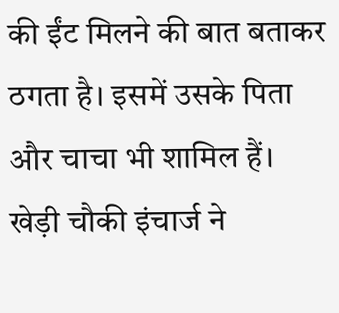की ईंट मिलने की बात बताकर ठगता है। इसमें उसके पिता और चाचा भी शामिल हैं।
खेड़ी चौकी इंचार्ज ने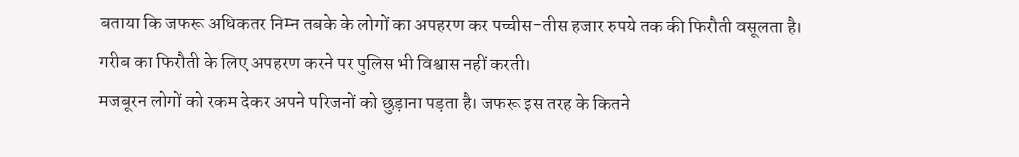बताया कि जफरू अधिकतर निम्न तबके के लोगों का अपहरण कर पच्चीस-तीस हजार रुपये तक की फिरौती वसूलता है। गरीब का फिरौती के लिए अपहरण करने पर पुलिस भी विश्वास नहीं करती।
मजबूरन लोगों को रकम देकर अपने परिजनों को छुड़ाना पड़ता है। जफरू इस तरह के कितने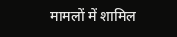मामलों में शामिल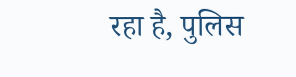रहा है, पुलिस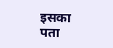इसका पता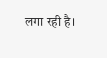लगा रही है।